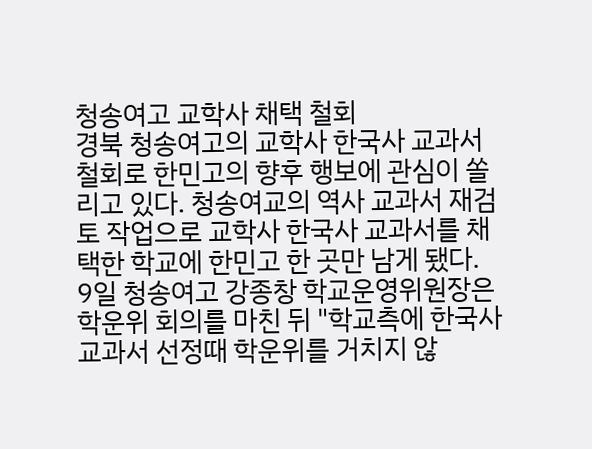청송여고 교학사 채택 철회
경북 청송여고의 교학사 한국사 교과서 철회로 한민고의 향후 행보에 관심이 쏠리고 있다. 청송여교의 역사 교과서 재검토 작업으로 교학사 한국사 교과서를 채택한 학교에 한민고 한 곳만 남게 됐다.
9일 청송여고 강종창 학교운영위원장은 학운위 회의를 마친 뒤 "학교측에 한국사 교과서 선정때 학운위를 거치지 않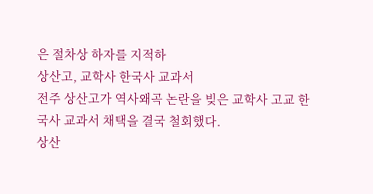은 절차상 하자를 지적하
상산고, 교학사 한국사 교과서
전주 상산고가 역사왜곡 논란을 빚은 교학사 고교 한국사 교과서 채택을 결국 철회했다.
상산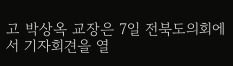고 박상옥 교장은 7일 전북도의회에서 기자회견을 열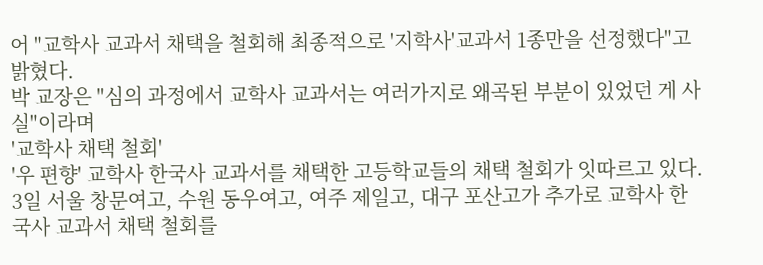어 "교학사 교과서 채택을 철회해 최종적으로 '지학사'교과서 1종만을 선정했다"고 밝혔다.
박 교장은 "심의 과정에서 교학사 교과서는 여러가지로 왜곡된 부분이 있었던 게 사실"이라며
'교학사 채택 철회'
'우 편향' 교학사 한국사 교과서를 채택한 고등학교들의 채택 철회가 잇따르고 있다.
3일 서울 창문여고, 수원 동우여고, 여주 제일고, 대구 포산고가 추가로 교학사 한국사 교과서 채택 철회를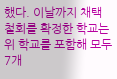했다. 이날까지 채택 철회를 확정한 학교는 위 학교를 포함해 모두 7개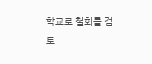학교로 철회를 검토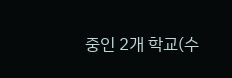중인 2개 학교(수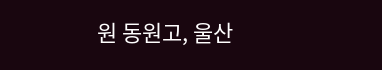원 동원고, 울산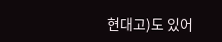현대고)도 있어